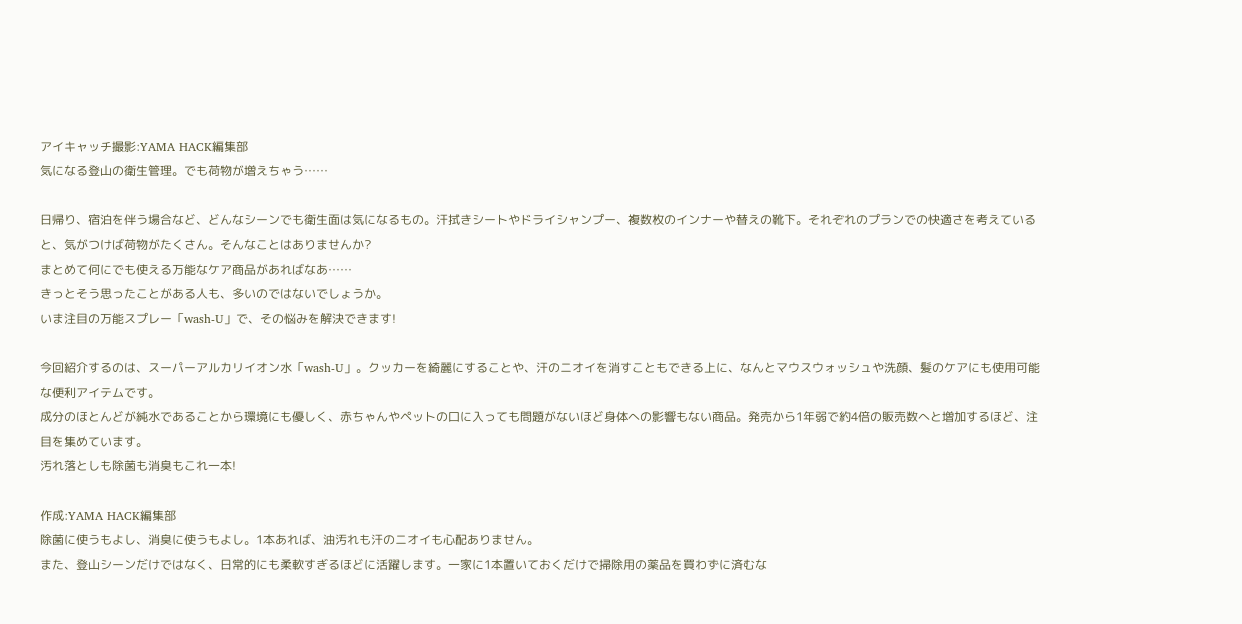アイキャッチ撮影:YAMA HACK編集部
気になる登山の衛生管理。でも荷物が増えちゃう……

日帰り、宿泊を伴う場合など、どんなシーンでも衛生面は気になるもの。汗拭きシートやドライシャンプー、複数枚のインナーや替えの靴下。それぞれのプランでの快適さを考えていると、気がつけば荷物がたくさん。そんなことはありませんか?
まとめて何にでも使える万能なケア商品があればなあ……
きっとそう思ったことがある人も、多いのではないでしょうか。
いま注目の万能スプレー「wash-U」で、その悩みを解決できます!

今回紹介するのは、スーパーアルカリイオン水「wash-U」。クッカーを綺麗にすることや、汗のニオイを消すこともできる上に、なんとマウスウォッシュや洗顔、髪のケアにも使用可能な便利アイテムです。
成分のほとんどが純水であることから環境にも優しく、赤ちゃんやペットの口に入っても問題がないほど身体への影響もない商品。発売から1年弱で約4倍の販売数へと増加するほど、注目を集めています。
汚れ落としも除菌も消臭もこれ一本!

作成:YAMA HACK編集部
除菌に使うもよし、消臭に使うもよし。1本あれば、油汚れも汗のニオイも心配ありません。
また、登山シーンだけではなく、日常的にも柔軟すぎるほどに活躍します。一家に1本置いておくだけで掃除用の薬品を買わずに済むな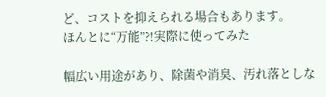ど、コストを抑えられる場合もあります。
ほんとに“万能”?!実際に使ってみた

幅広い用途があり、除菌や消臭、汚れ落としな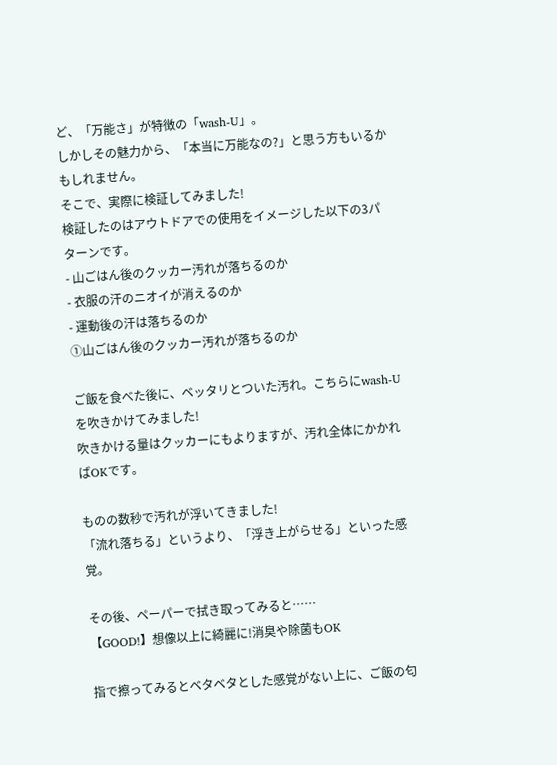ど、「万能さ」が特徴の「wash-U」。
しかしその魅力から、「本当に万能なの?」と思う方もいるかもしれません。
そこで、実際に検証してみました!
検証したのはアウトドアでの使用をイメージした以下の3パターンです。
- 山ごはん後のクッカー汚れが落ちるのか
- 衣服の汗のニオイが消えるのか
- 運動後の汗は落ちるのか
①山ごはん後のクッカー汚れが落ちるのか

ご飯を食べた後に、ベッタリとついた汚れ。こちらにwash-Uを吹きかけてみました!
吹きかける量はクッカーにもよりますが、汚れ全体にかかればOKです。

ものの数秒で汚れが浮いてきました!
「流れ落ちる」というより、「浮き上がらせる」といった感覚。

その後、ペーパーで拭き取ってみると……
【GOOD!】想像以上に綺麗に!消臭や除菌もOK

指で擦ってみるとベタベタとした感覚がない上に、ご飯の匂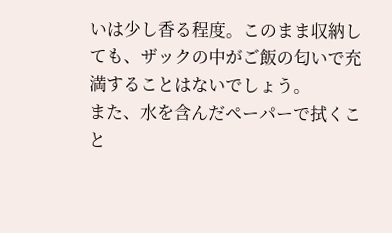いは少し香る程度。このまま収納しても、ザックの中がご飯の匂いで充満することはないでしょう。
また、水を含んだペーパーで拭くこと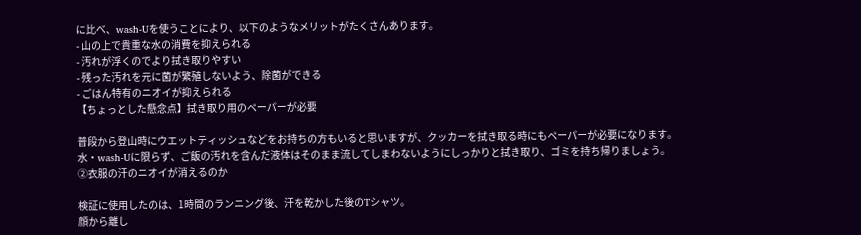に比べ、wash-Uを使うことにより、以下のようなメリットがたくさんあります。
- 山の上で貴重な水の消費を抑えられる
- 汚れが浮くのでより拭き取りやすい
- 残った汚れを元に菌が繁殖しないよう、除菌ができる
- ごはん特有のニオイが抑えられる
【ちょっとした懸念点】拭き取り用のペーパーが必要

普段から登山時にウエットティッシュなどをお持ちの方もいると思いますが、クッカーを拭き取る時にもペーパーが必要になります。
水・wash-Uに限らず、ご飯の汚れを含んだ液体はそのまま流してしまわないようにしっかりと拭き取り、ゴミを持ち帰りましょう。
②衣服の汗のニオイが消えるのか

検証に使用したのは、1時間のランニング後、汗を乾かした後のTシャツ。
顔から離し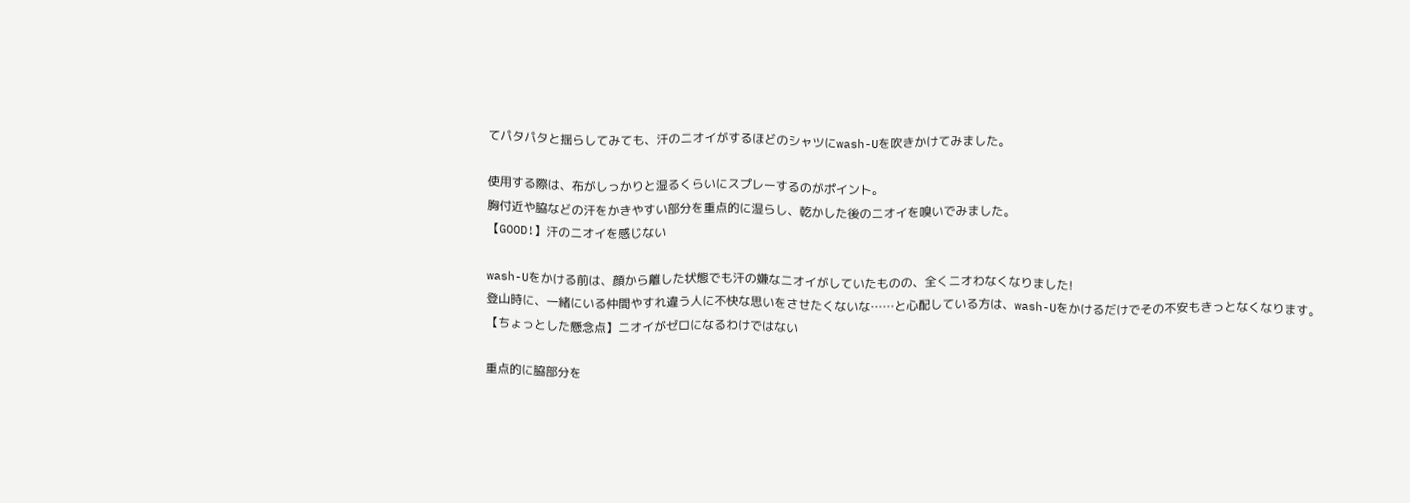てパタパタと揺らしてみても、汗のニオイがするほどのシャツにwash-Uを吹きかけてみました。

使用する際は、布がしっかりと湿るくらいにスプレーするのがポイント。
胸付近や脇などの汗をかきやすい部分を重点的に湿らし、乾かした後のニオイを嗅いでみました。
【GOOD!】汗のニオイを感じない

wash-Uをかける前は、顔から離した状態でも汗の嫌なニオイがしていたものの、全くニオわなくなりました!
登山時に、一緒にいる仲間やすれ違う人に不快な思いをさせたくないな……と心配している方は、wash-Uをかけるだけでその不安もきっとなくなります。
【ちょっとした懸念点】ニオイがゼロになるわけではない

重点的に脇部分を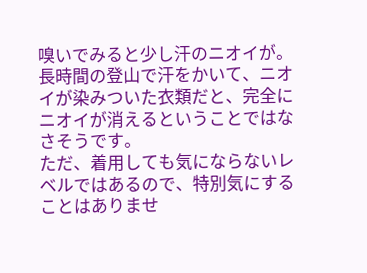嗅いでみると少し汗のニオイが。長時間の登山で汗をかいて、ニオイが染みついた衣類だと、完全にニオイが消えるということではなさそうです。
ただ、着用しても気にならないレベルではあるので、特別気にすることはありませ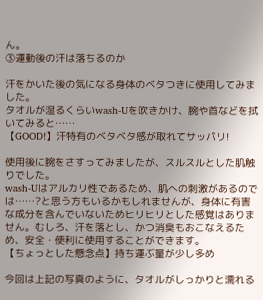ん。
③運動後の汗は落ちるのか

汗をかいた後の気になる身体のベタつきに使用してみました。
タオルが湿るくらいwash-Uを吹きかけ、腕や首などを拭いてみると……
【GOOD!】汗特有のベタベタ感が取れてサッパリ!

使用後に腕をさすってみましたが、スルスルとした肌触りでした。
wash-Uはアルカリ性であるため、肌への刺激があるのでは……?と思う方もいるかもしれませんが、身体に有害な成分を含んでいないためヒリヒリとした感覚はありません。むしろ、汗を落とし、かつ消臭もおこなえるため、安全・便利に使用することができます。
【ちょっとした懸念点】持ち運ぶ量が少し多め

今回は上記の写真のように、タオルがしっかりと濡れる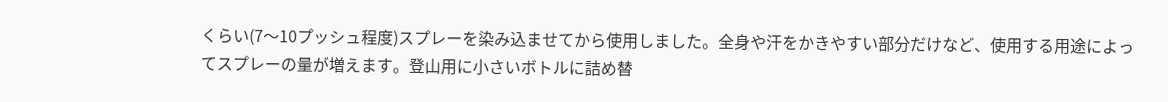くらい(7〜10プッシュ程度)スプレーを染み込ませてから使用しました。全身や汗をかきやすい部分だけなど、使用する用途によってスプレーの量が増えます。登山用に小さいボトルに詰め替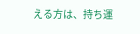える方は、持ち運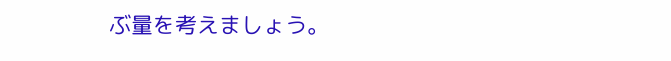ぶ量を考えましょう。